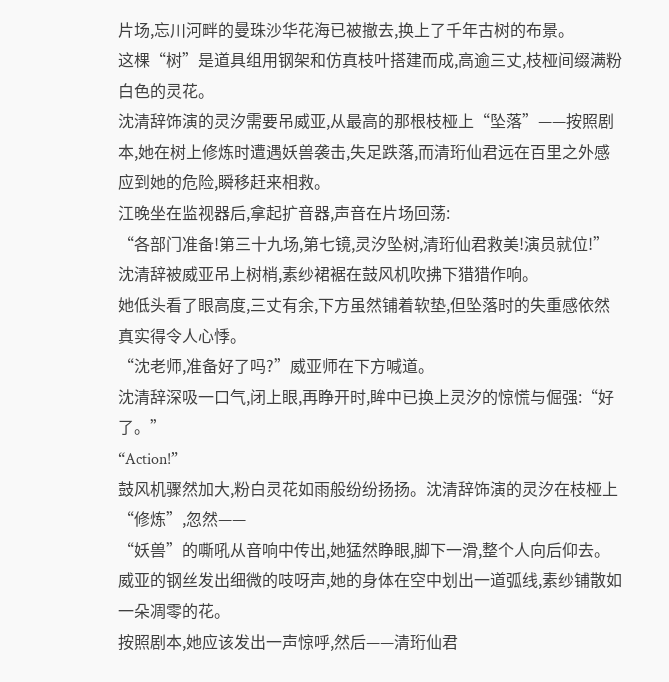片场,忘川河畔的曼珠沙华花海已被撤去,换上了千年古树的布景。
这棵“树”是道具组用钢架和仿真枝叶搭建而成,高逾三丈,枝桠间缀满粉白色的灵花。
沈清辞饰演的灵汐需要吊威亚,从最高的那根枝桠上“坠落”——按照剧本,她在树上修炼时遭遇妖兽袭击,失足跌落,而清珩仙君远在百里之外感应到她的危险,瞬移赶来相救。
江晚坐在监视器后,拿起扩音器,声音在片场回荡:
“各部门准备!第三十九场,第七镜,灵汐坠树,清珩仙君救美!演员就位!”
沈清辞被威亚吊上树梢,素纱裙裾在鼓风机吹拂下猎猎作响。
她低头看了眼高度,三丈有余,下方虽然铺着软垫,但坠落时的失重感依然真实得令人心悸。
“沈老师,准备好了吗?”威亚师在下方喊道。
沈清辞深吸一口气,闭上眼,再睁开时,眸中已换上灵汐的惊慌与倔强:“好了。”
“Action!”
鼓风机骤然加大,粉白灵花如雨般纷纷扬扬。沈清辞饰演的灵汐在枝桠上“修炼”,忽然——
“妖兽”的嘶吼从音响中传出,她猛然睁眼,脚下一滑,整个人向后仰去。
威亚的钢丝发出细微的吱呀声,她的身体在空中划出一道弧线,素纱铺散如一朵凋零的花。
按照剧本,她应该发出一声惊呼,然后——清珩仙君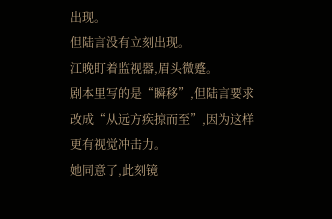出现。
但陆言没有立刻出现。
江晚盯着监视器,眉头微蹙。
剧本里写的是“瞬移”,但陆言要求改成“从远方疾掠而至”,因为这样更有视觉冲击力。
她同意了,此刻镜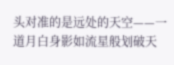头对准的是远处的天空——一道月白身影如流星般划破天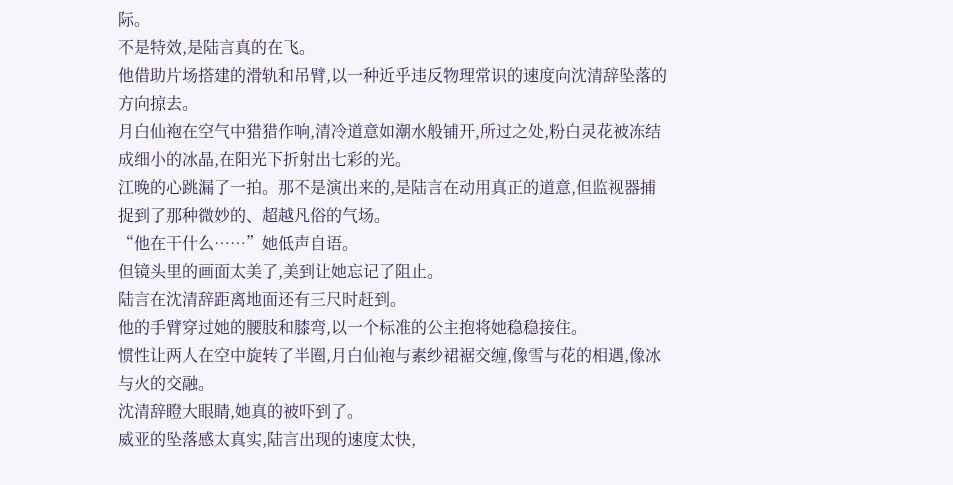际。
不是特效,是陆言真的在飞。
他借助片场搭建的滑轨和吊臂,以一种近乎违反物理常识的速度向沈清辞坠落的方向掠去。
月白仙袍在空气中猎猎作响,清冷道意如潮水般铺开,所过之处,粉白灵花被冻结成细小的冰晶,在阳光下折射出七彩的光。
江晚的心跳漏了一拍。那不是演出来的,是陆言在动用真正的道意,但监视器捕捉到了那种微妙的、超越凡俗的气场。
“他在干什么……”她低声自语。
但镜头里的画面太美了,美到让她忘记了阻止。
陆言在沈清辞距离地面还有三尺时赶到。
他的手臂穿过她的腰肢和膝弯,以一个标准的公主抱将她稳稳接住。
惯性让两人在空中旋转了半圈,月白仙袍与素纱裙裾交缠,像雪与花的相遇,像冰与火的交融。
沈清辞瞪大眼睛,她真的被吓到了。
威亚的坠落感太真实,陆言出现的速度太快,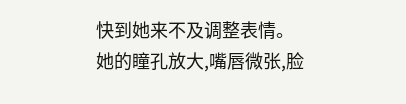快到她来不及调整表情。
她的瞳孔放大,嘴唇微张,脸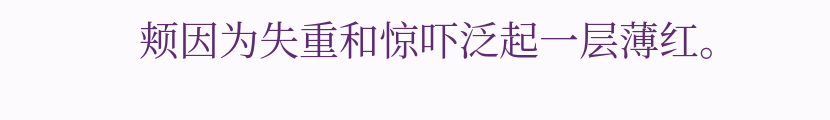颊因为失重和惊吓泛起一层薄红。